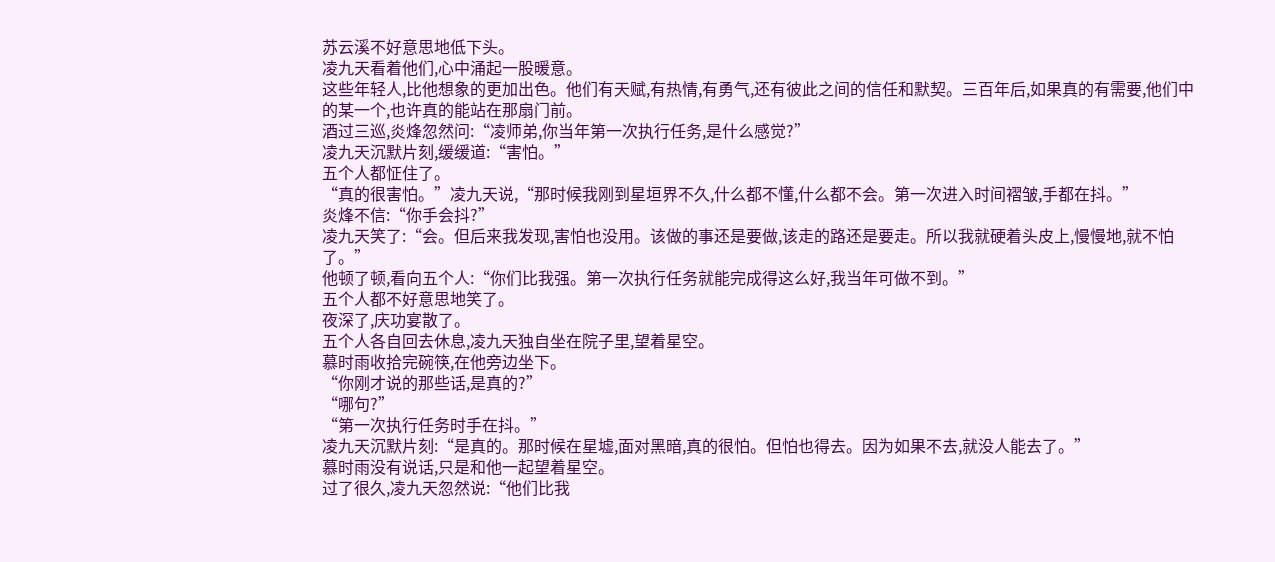苏云溪不好意思地低下头。
凌九天看着他们,心中涌起一股暖意。
这些年轻人,比他想象的更加出色。他们有天赋,有热情,有勇气,还有彼此之间的信任和默契。三百年后,如果真的有需要,他们中的某一个,也许真的能站在那扇门前。
酒过三巡,炎烽忽然问:“凌师弟,你当年第一次执行任务,是什么感觉?”
凌九天沉默片刻,缓缓道:“害怕。”
五个人都怔住了。
“真的很害怕。”凌九天说,“那时候我刚到星垣界不久,什么都不懂,什么都不会。第一次进入时间褶皱,手都在抖。”
炎烽不信:“你手会抖?”
凌九天笑了:“会。但后来我发现,害怕也没用。该做的事还是要做,该走的路还是要走。所以我就硬着头皮上,慢慢地,就不怕了。”
他顿了顿,看向五个人:“你们比我强。第一次执行任务就能完成得这么好,我当年可做不到。”
五个人都不好意思地笑了。
夜深了,庆功宴散了。
五个人各自回去休息,凌九天独自坐在院子里,望着星空。
慕时雨收拾完碗筷,在他旁边坐下。
“你刚才说的那些话,是真的?”
“哪句?”
“第一次执行任务时手在抖。”
凌九天沉默片刻:“是真的。那时候在星墟,面对黑暗,真的很怕。但怕也得去。因为如果不去,就没人能去了。”
慕时雨没有说话,只是和他一起望着星空。
过了很久,凌九天忽然说:“他们比我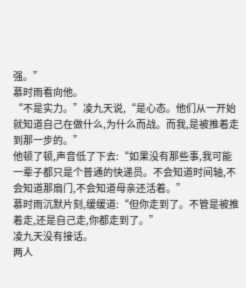强。”
慕时雨看向他。
“不是实力。”凌九天说,“是心态。他们从一开始就知道自己在做什么,为什么而战。而我,是被推着走到那一步的。”
他顿了顿,声音低了下去:“如果没有那些事,我可能一辈子都只是个普通的快递员。不会知道时间轴,不会知道那扇门,不会知道母亲还活着。”
慕时雨沉默片刻,缓缓道:“但你走到了。不管是被推着走,还是自己走,你都走到了。”
凌九天没有接话。
两人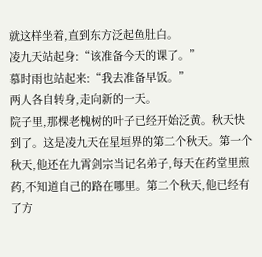就这样坐着,直到东方泛起鱼肚白。
凌九天站起身:“该准备今天的课了。”
慕时雨也站起来:“我去准备早饭。”
两人各自转身,走向新的一天。
院子里,那棵老槐树的叶子已经开始泛黄。秋天快到了。这是凌九天在星垣界的第二个秋天。第一个秋天,他还在九霄剑宗当记名弟子,每天在药堂里煎药,不知道自己的路在哪里。第二个秋天,他已经有了方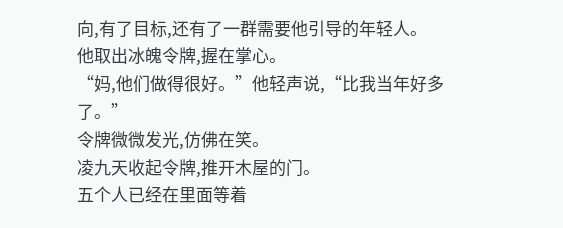向,有了目标,还有了一群需要他引导的年轻人。
他取出冰魄令牌,握在掌心。
“妈,他们做得很好。”他轻声说,“比我当年好多了。”
令牌微微发光,仿佛在笑。
凌九天收起令牌,推开木屋的门。
五个人已经在里面等着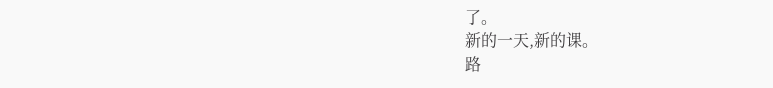了。
新的一天,新的课。
路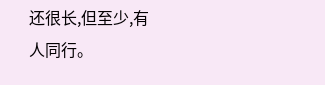还很长,但至少,有人同行。